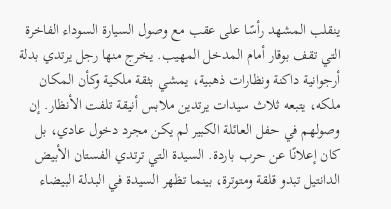ينقلب المشهد رأسًا على عقب مع وصول السيارة السوداء الفاخرة التي تقف بوقار أمام المدخل المهيب. يخرج منها رجل يرتدي بدلة أرجوانية داكنة ونظارات ذهبية، يمشي بثقة ملكية وكأن المكان ملكه، يتبعه ثلاث سيدات يرتدين ملابس أنيقة تلفت الأنظار. إن وصولهم في حفل العائلة الكبير لم يكن مجرد دخول عادي، بل كان إعلانًا عن حرب باردة. السيدة التي ترتدي الفستان الأبيض الدانتيل تبدو قلقة ومتوترة، بينما تظهر السيدة في البدلة البيضاء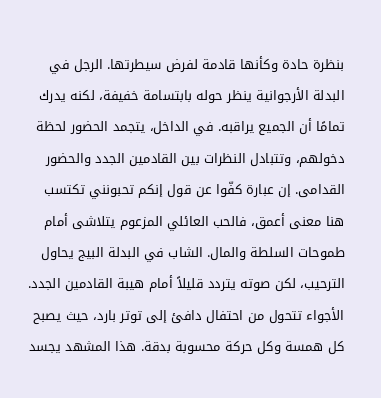بنظرة حادة وكأنها قادمة لفرض سيطرتها. الرجل في البدلة الأرجوانية ينظر حوله بابتسامة خفيفة، لكنه يدرك تمامًا أن الجميع يراقبه. في الداخل، يتجمد الحضور لحظة دخولهم، وتتبادل النظرات بين القادمين الجدد والحضور القدامى. إن عبارة كفّوا عن قول إنكم تحبونني تكتسب هنا معنى أعمق، فالحب العائلي المزعوم يتلاشى أمام طموحات السلطة والمال. الشاب في البدلة البيج يحاول الترحيب، لكن صوته يتردد قليلاً أمام هيبة القادمين الجدد. الأجواء تتحول من احتفال دافئ إلى توتر بارد، حيث يصبح كل همسة وكل حركة محسوبة بدقة. هذا المشهد يجسد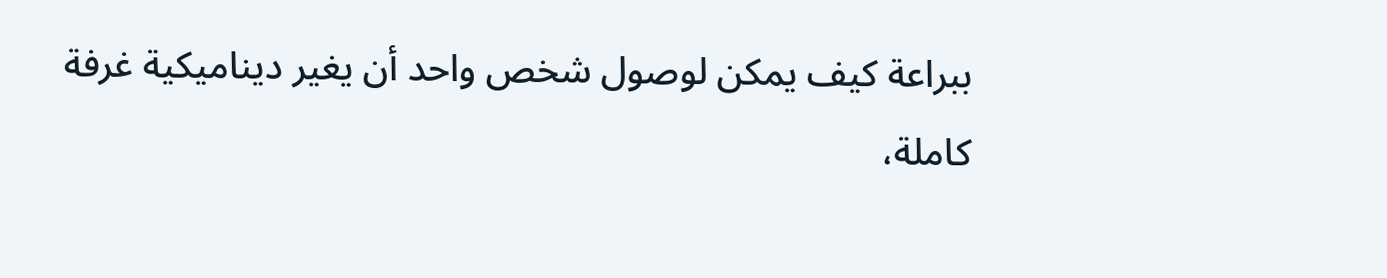ببراعة كيف يمكن لوصول شخص واحد أن يغير ديناميكية غرفة كاملة،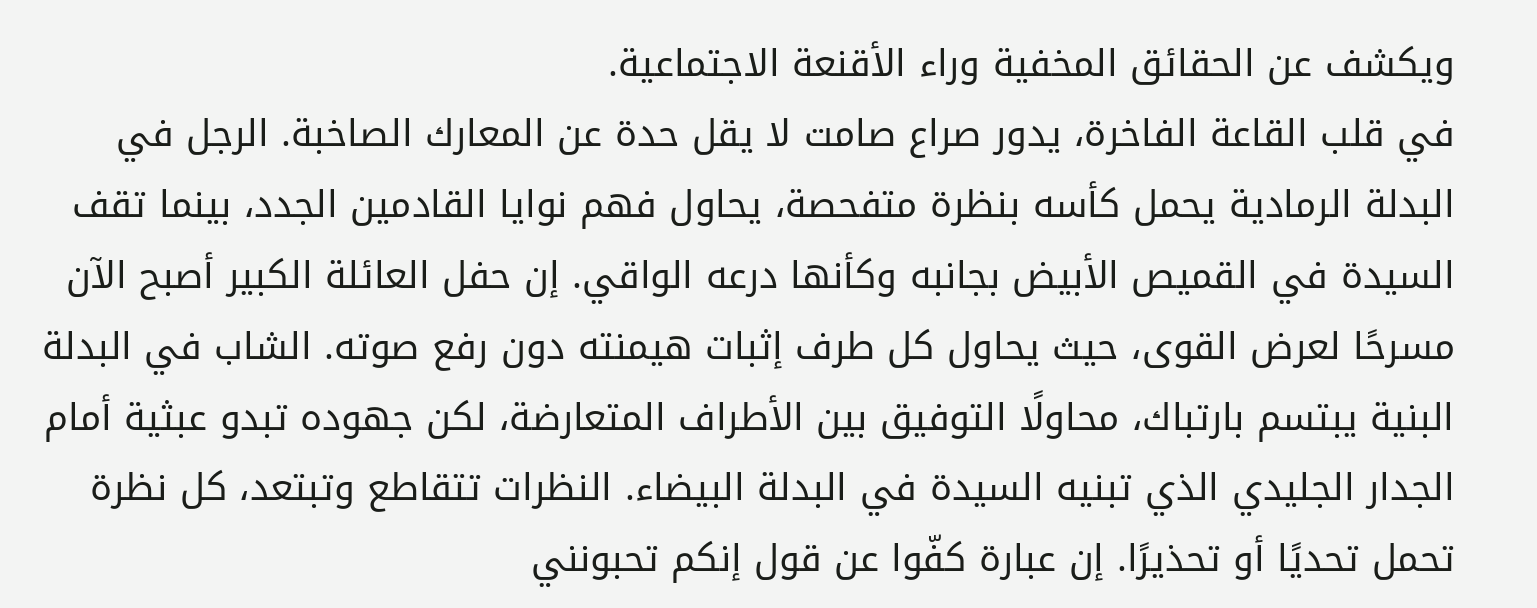ويكشف عن الحقائق المخفية وراء الأقنعة الاجتماعية.
في قلب القاعة الفاخرة، يدور صراع صامت لا يقل حدة عن المعارك الصاخبة. الرجل في البدلة الرمادية يحمل كأسه بنظرة متفحصة، يحاول فهم نوايا القادمين الجدد، بينما تقف السيدة في القميص الأبيض بجانبه وكأنها درعه الواقي. إن حفل العائلة الكبير أصبح الآن مسرحًا لعرض القوى، حيث يحاول كل طرف إثبات هيمنته دون رفع صوته. الشاب في البدلة البنية يبتسم بارتباك، محاولًا التوفيق بين الأطراف المتعارضة، لكن جهوده تبدو عبثية أمام الجدار الجليدي الذي تبنيه السيدة في البدلة البيضاء. النظرات تتقاطع وتبتعد، كل نظرة تحمل تحديًا أو تحذيرًا. إن عبارة كفّوا عن قول إنكم تحبونني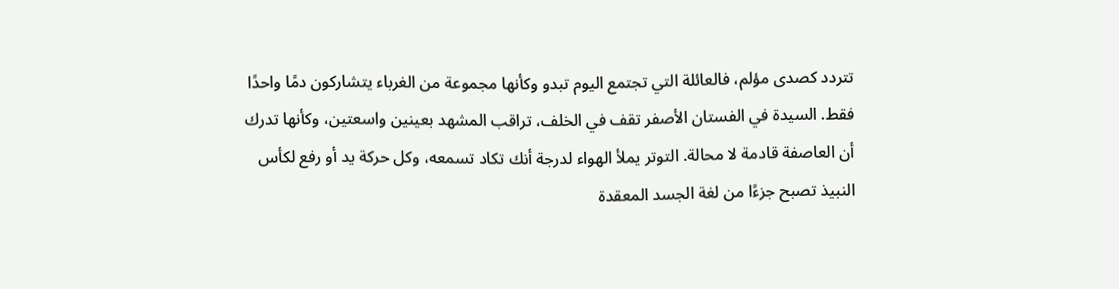تتردد كصدى مؤلم، فالعائلة التي تجتمع اليوم تبدو وكأنها مجموعة من الغرباء يتشاركون دمًا واحدًا فقط. السيدة في الفستان الأصفر تقف في الخلف، تراقب المشهد بعينين واسعتين، وكأنها تدرك أن العاصفة قادمة لا محالة. التوتر يملأ الهواء لدرجة أنك تكاد تسمعه، وكل حركة يد أو رفع لكأس النبيذ تصبح جزءًا من لغة الجسد المعقدة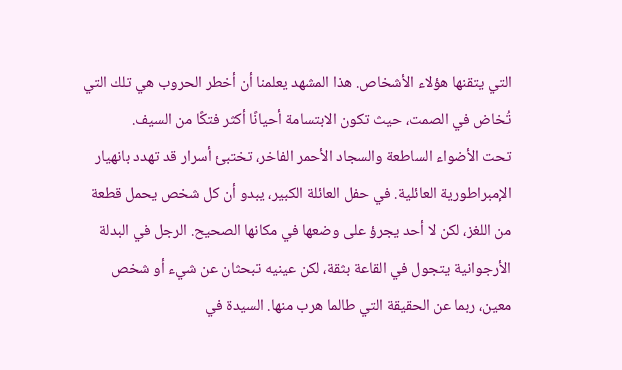التي يتقنها هؤلاء الأشخاص. هذا المشهد يعلمنا أن أخطر الحروب هي تلك التي تُخاض في الصمت، حيث تكون الابتسامة أحيانًا أكثر فتكًا من السيف.
تحت الأضواء الساطعة والسجاد الأحمر الفاخر، تختبئ أسرار قد تهدد بانهيار الإمبراطورية العائلية. في حفل العائلة الكبير، يبدو أن كل شخص يحمل قطعة من اللغز، لكن لا أحد يجرؤ على وضعها في مكانها الصحيح. الرجل في البدلة الأرجوانية يتجول في القاعة بثقة، لكن عينيه تبحثان عن شيء أو شخص معين، ربما عن الحقيقة التي طالما هرب منها. السيدة في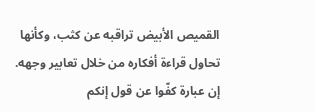القميص الأبيض تراقبه عن كثب، وكأنها تحاول قراءة أفكاره من خلال تعابير وجهه. إن عبارة كفّوا عن قول إنكم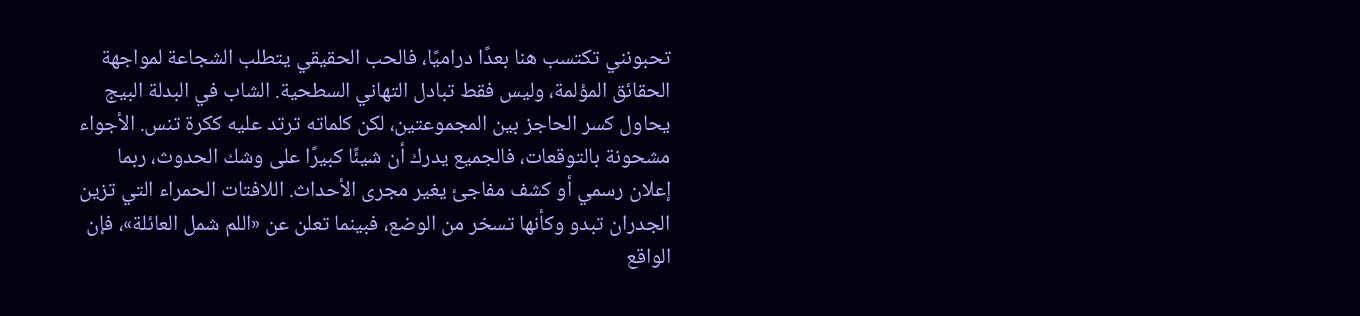تحبونني تكتسب هنا بعدًا دراميًا، فالحب الحقيقي يتطلب الشجاعة لمواجهة الحقائق المؤلمة، وليس فقط تبادل التهاني السطحية. الشاب في البدلة البيج يحاول كسر الحاجز بين المجموعتين، لكن كلماته ترتد عليه ككرة تنس. الأجواء مشحونة بالتوقعات، فالجميع يدرك أن شيئًا كبيرًا على وشك الحدوث، ربما إعلان رسمي أو كشف مفاجئ يغير مجرى الأحداث. اللافتات الحمراء التي تزين الجدران تبدو وكأنها تسخر من الوضع، فبينما تعلن عن «اللم شمل العائلة»، فإن الواقع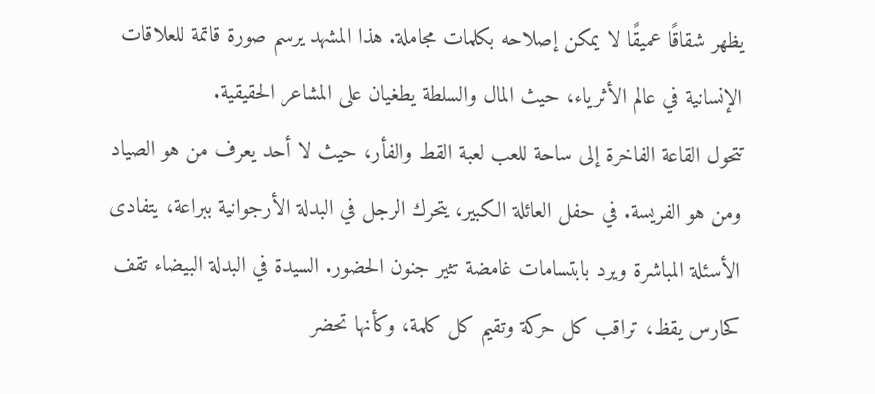يظهر شقاقًا عميقًا لا يمكن إصلاحه بكلمات مجاملة. هذا المشهد يرسم صورة قاتمة للعلاقات الإنسانية في عالم الأثرياء، حيث المال والسلطة يطغيان على المشاعر الحقيقية.
تتحول القاعة الفاخرة إلى ساحة للعب لعبة القط والفأر، حيث لا أحد يعرف من هو الصياد ومن هو الفريسة. في حفل العائلة الكبير، يتحرك الرجل في البدلة الأرجوانية ببراعة، يتفادى الأسئلة المباشرة ويرد بابتسامات غامضة تثير جنون الحضور. السيدة في البدلة البيضاء تقف كحارس يقظ، تراقب كل حركة وتقيم كل كلمة، وكأنها تحضر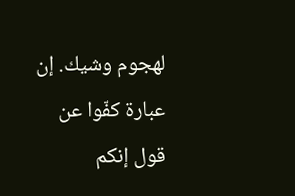لهجوم وشيك. إن عبارة كفّوا عن قول إنكم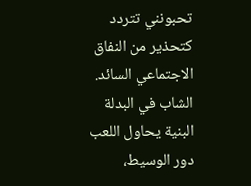تحبونني تتردد كتحذير من النفاق الاجتماعي السائد. الشاب في البدلة البنية يحاول اللعب دور الوسيط،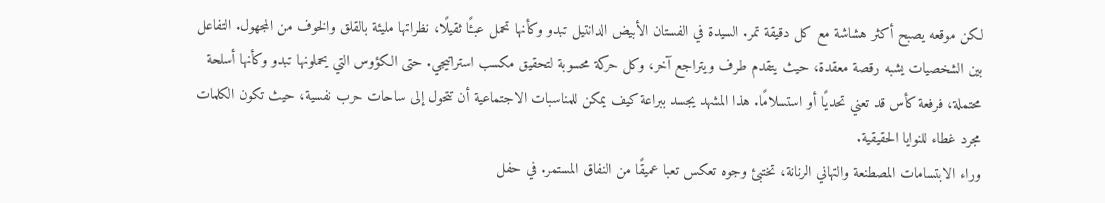لكن موقعه يصبح أكثر هشاشة مع كل دقيقة تمر. السيدة في الفستان الأبيض الدانتيل تبدو وكأنها تحمل عبءًا ثقيلًا، نظراتها مليئة بالقلق والخوف من المجهول. التفاعل بين الشخصيات يشبه رقصة معقدة، حيث يتقدم طرف ويتراجع آخر، وكل حركة محسوبة لتحقيق مكسب استراتيجي. حتى الكؤوس التي يحملونها تبدو وكأنها أسلحة محتملة، فرفعة كأس قد تعني تحديًا أو استسلامًا. هذا المشهد يجسد ببراعة كيف يمكن للمناسبات الاجتماعية أن تتحول إلى ساحات حرب نفسية، حيث تكون الكلمات مجرد غطاء للنوايا الحقيقية.
وراء الابتسامات المصطنعة والتهاني الرنانة، تختبئ وجوه تعكس تعبا عميقًا من النفاق المستمر. في حفل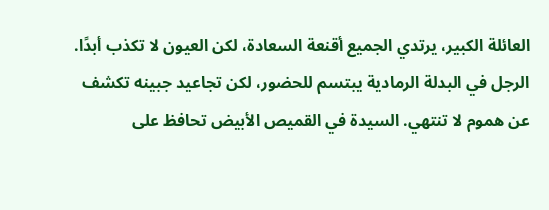العائلة الكبير، يرتدي الجميع أقنعة السعادة، لكن العيون لا تكذب أبدًا. الرجل في البدلة الرمادية يبتسم للحضور، لكن تجاعيد جبينه تكشف عن هموم لا تنتهي. السيدة في القميص الأبيض تحافظ على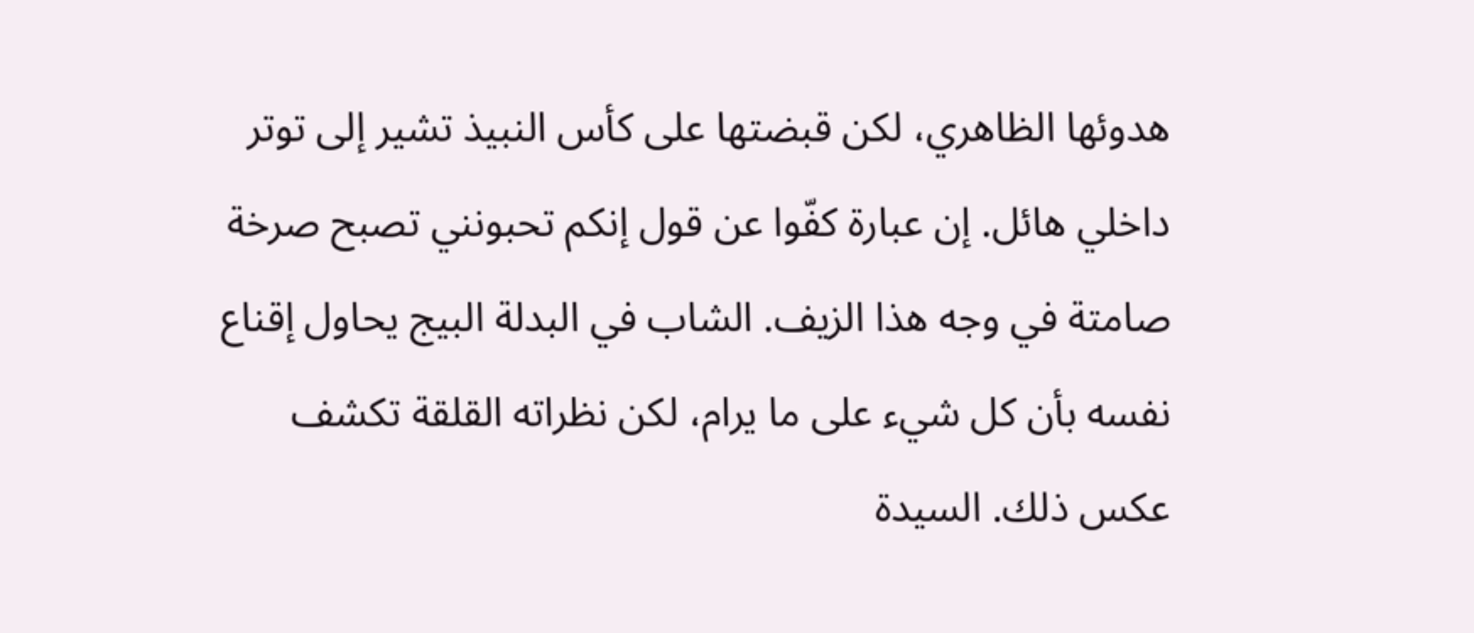هدوئها الظاهري، لكن قبضتها على كأس النبيذ تشير إلى توتر داخلي هائل. إن عبارة كفّوا عن قول إنكم تحبونني تصبح صرخة صامتة في وجه هذا الزيف. الشاب في البدلة البيج يحاول إقناع نفسه بأن كل شيء على ما يرام، لكن نظراته القلقة تكشف عكس ذلك. السيدة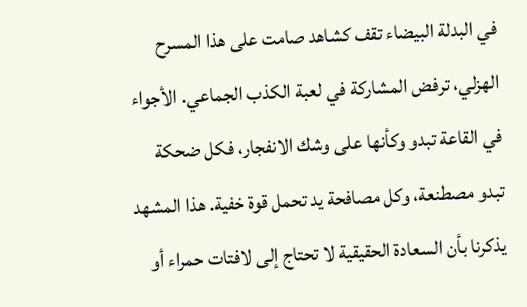في البدلة البيضاء تقف كشاهد صامت على هذا المسرح الهزلي، ترفض المشاركة في لعبة الكذب الجماعي. الأجواء في القاعة تبدو وكأنها على وشك الانفجار، فكل ضحكة تبدو مصطنعة، وكل مصافحة يد تحمل قوة خفية. هذا المشهد يذكرنا بأن السعادة الحقيقية لا تحتاج إلى لافتات حمراء أو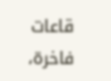قاعات فاخرة،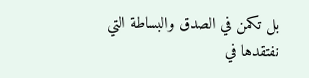بل تكمن في الصدق والبساطة التي نفتقدها في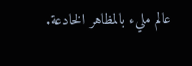عالم مليء بالمظاهر الخادعة.